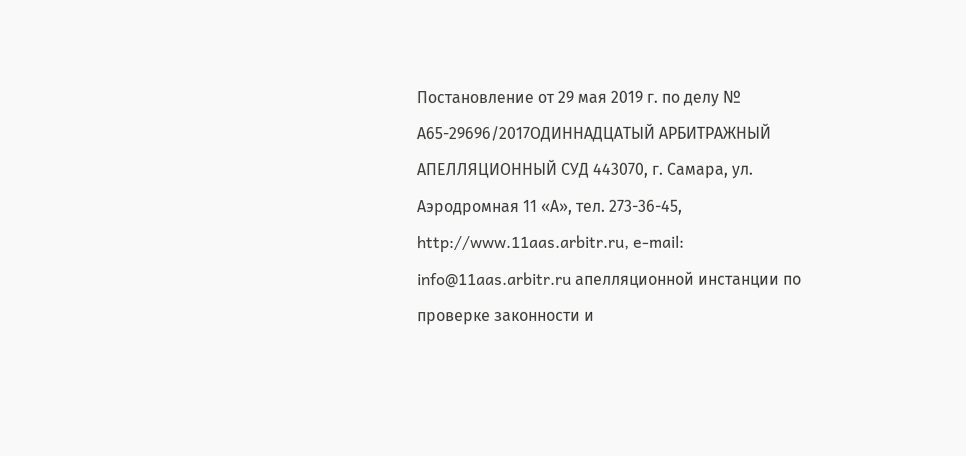Постановление от 29 мая 2019 г. по делу № А65-29696/2017ОДИННАДЦАТЫЙ АРБИТРАЖНЫЙ АПЕЛЛЯЦИОННЫЙ СУД 443070, г. Самара, ул. Аэродромная 11 «А», тел. 273-36-45, http://www.11aas.arbitr.ru, e-mail: info@11aas.arbitr.ru апелляционной инстанции по проверке законности и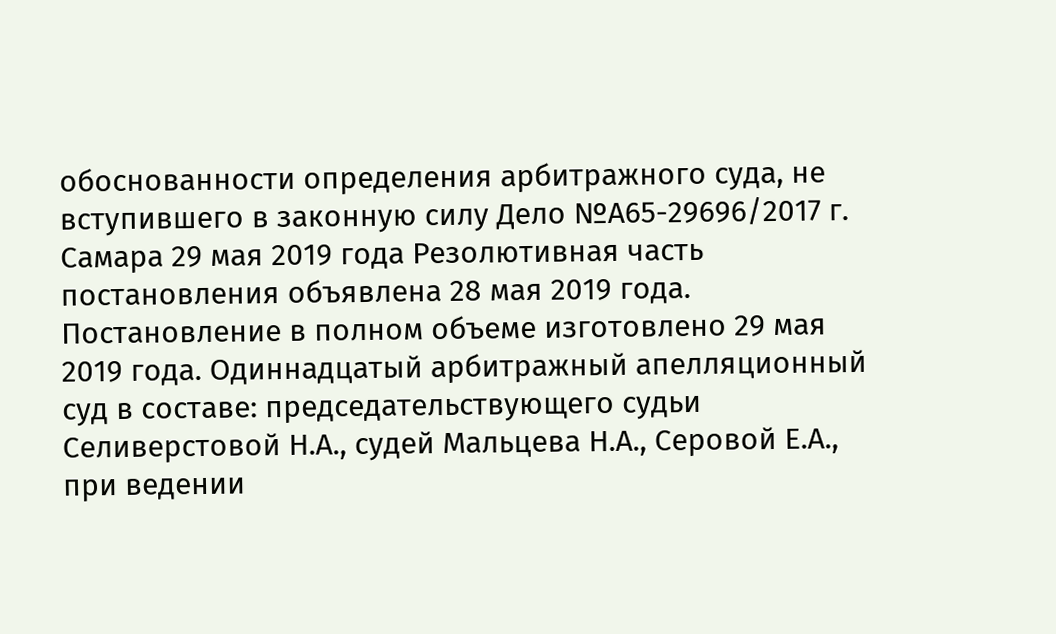обоснованности определения арбитражного суда, не вступившего в законную силу Дело №А65-29696/2017 г. Самара 29 мая 2019 года Резолютивная часть постановления объявлена 28 мая 2019 года. Постановление в полном объеме изготовлено 29 мая 2019 года. Одиннадцатый арбитражный апелляционный суд в составе: председательствующего судьи Селиверстовой Н.А., судей Мальцева Н.А., Серовой Е.А., при ведении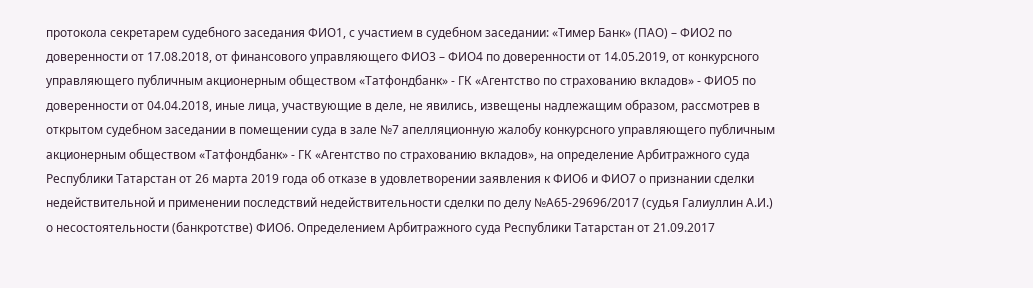протокола секретарем судебного заседания ФИО1, с участием в судебном заседании: «Тимер Банк» (ПАО) – ФИО2 по доверенности от 17.08.2018, от финансового управляющего ФИО3 – ФИО4 по доверенности от 14.05.2019, от конкурсного управляющего публичным акционерным обществом «Татфондбанк» - ГК «Агентство по страхованию вкладов» - ФИО5 по доверенности от 04.04.2018, иные лица, участвующие в деле, не явились, извещены надлежащим образом, рассмотрев в открытом судебном заседании в помещении суда в зале №7 апелляционную жалобу конкурсного управляющего публичным акционерным обществом «Татфондбанк» - ГК «Агентство по страхованию вкладов», на определение Арбитражного суда Республики Татарстан от 26 марта 2019 года об отказе в удовлетворении заявления к ФИО6 и ФИО7 о признании сделки недействительной и применении последствий недействительности сделки по делу №А65-29696/2017 (судья Галиуллин А.И.) о несостоятельности (банкротстве) ФИО6. Определением Арбитражного суда Республики Татарстан от 21.09.2017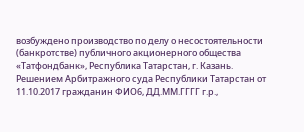возбуждено производство по делу о несостоятельности (банкротстве) публичного акционерного общества «Татфондбанк», Республика Татарстан, г. Казань. Решением Арбитражного суда Республики Татарстан от 11.10.2017 гражданин ФИО6, ДД.ММ.ГГГГ г.р.,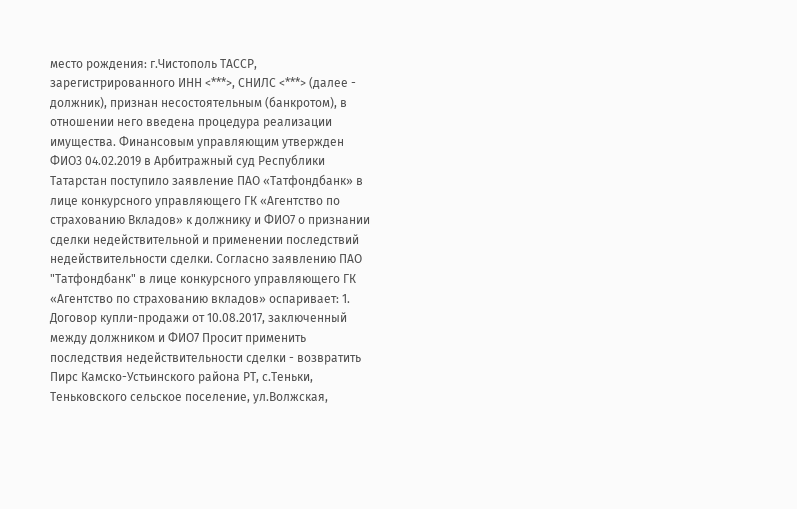место рождения: г.Чистополь ТАССР, зарегистрированного ИНН <***>, СНИЛС <***> (далее - должник), признан несостоятельным (банкротом), в отношении него введена процедура реализации имущества. Финансовым управляющим утвержден ФИО3 04.02.2019 в Арбитражный суд Республики Татарстан поступило заявление ПАО «Татфондбанк» в лице конкурсного управляющего ГК «Агентство по страхованию Вкладов» к должнику и ФИО7 о признании сделки недействительной и применении последствий недействительности сделки. Согласно заявлению ПАО "Татфондбанк" в лице конкурсного управляющего ГК «Агентство по страхованию вкладов» оспаривает: 1. Договор купли-продажи от 10.08.2017, заключенный между должником и ФИО7 Просит применить последствия недействительности сделки - возвратить Пирс Камско-Устьинского района РТ, с.Теньки, Теньковского сельское поселение, ул.Волжская,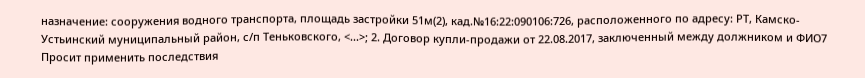назначение: сооружения водного транспорта, площадь застройки 51м(2), кад.№16:22:090106:726, расположенного по адресу: РТ, Камско-Устьинский муниципальный район, с/п Теньковского, <...>; 2. Договор купли-продажи от 22.08.2017, заключенный между должником и ФИО7 Просит применить последствия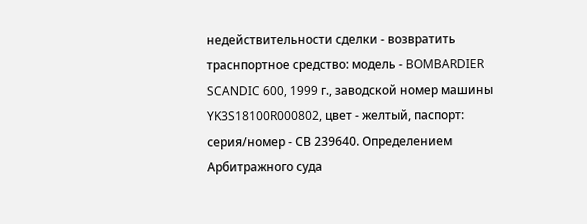недействительности сделки - возвратить траснпортное средство: модель - BOMBARDIER SCANDIC 600, 1999 г., заводской номер машины YK3S18100R000802, цвет - желтый, паспорт: серия/номер - СВ 239640. Определением Арбитражного суда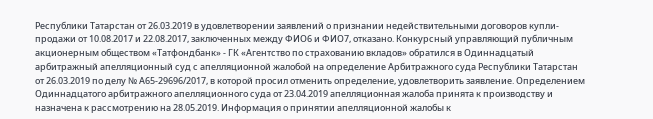Республики Татарстан от 26.03.2019 в удовлетворении заявлений о признании недействительными договоров купли- продажи от 10.08.2017 и 22.08.2017, заключенных между ФИО6 и ФИО7, отказано. Конкурсный управляющий публичным акционерным обществом «Татфондбанк» - ГК «Агентство по страхованию вкладов» обратился в Одиннадцатый арбитражный апелляционный суд с апелляционной жалобой на определение Арбитражного суда Республики Татарстан от 26.03.2019 по делу № А65-29696/2017, в которой просил отменить определение, удовлетворить заявление. Определением Одиннадцатого арбитражного апелляционного суда от 23.04.2019 апелляционная жалоба принята к производству и назначена к рассмотрению на 28.05.2019. Информация о принятии апелляционной жалобы к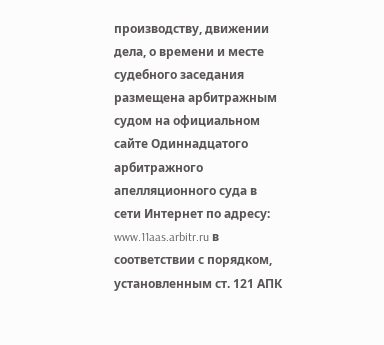производству, движении дела, о времени и месте судебного заседания размещена арбитражным судом на официальном сайте Одиннадцатого арбитражного апелляционного суда в сети Интернет по адресу: www.11aas.arbitr.ru в соответствии с порядком, установленным ст. 121 АПК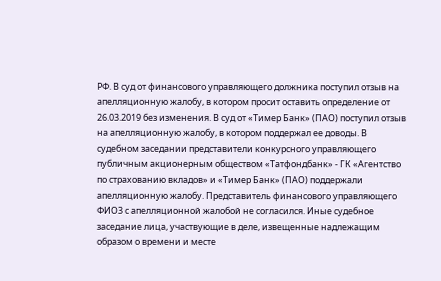РФ. В суд от финансового управляющего должника поступил отзыв на апелляционную жалобу, в котором просит оставить определение от 26.03.2019 без изменения. В суд от «Тимер Банк» (ПАО) поступил отзыв на апелляционную жалобу, в котором поддержал ее доводы. В судебном заседании представители конкурсного управляющего публичным акционерным обществом «Татфондбанк» - ГК «Агентство по страхованию вкладов» и «Тимер Банк» (ПАО) поддержали апелляционную жалобу. Представитель финансового управляющего ФИО3 с апелляционной жалобой не согласился. Иные судебное заседание лица, участвующие в деле, извещенные надлежащим образом о времени и месте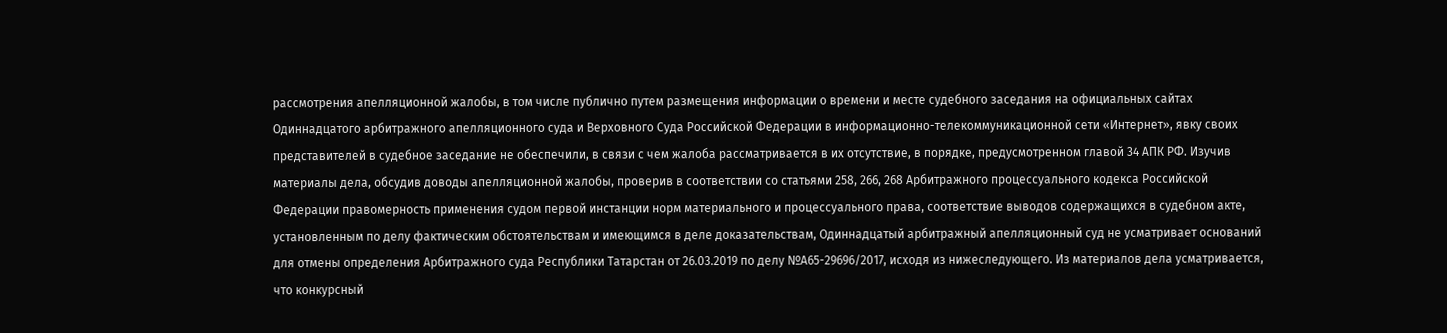рассмотрения апелляционной жалобы, в том числе публично путем размещения информации о времени и месте судебного заседания на официальных сайтах Одиннадцатого арбитражного апелляционного суда и Верховного Суда Российской Федерации в информационно-телекоммуникационной сети «Интернет», явку своих представителей в судебное заседание не обеспечили, в связи с чем жалоба рассматривается в их отсутствие, в порядке, предусмотренном главой 34 АПК РФ. Изучив материалы дела, обсудив доводы апелляционной жалобы, проверив в соответствии со статьями 258, 266, 268 Арбитражного процессуального кодекса Российской Федерации правомерность применения судом первой инстанции норм материального и процессуального права, соответствие выводов содержащихся в судебном акте, установленным по делу фактическим обстоятельствам и имеющимся в деле доказательствам, Одиннадцатый арбитражный апелляционный суд не усматривает оснований для отмены определения Арбитражного суда Республики Татарстан от 26.03.2019 по делу №А65-29696/2017, исходя из нижеследующего. Из материалов дела усматривается, что конкурсный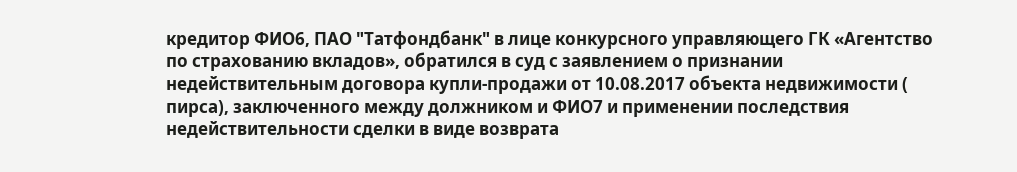кредитор ФИО6, ПАО "Татфондбанк" в лице конкурсного управляющего ГК «Агентство по страхованию вкладов», обратился в суд с заявлением о признании недействительным договора купли-продажи от 10.08.2017 объекта недвижимости ( пирса), заключенного между должником и ФИО7 и применении последствия недействительности сделки в виде возврата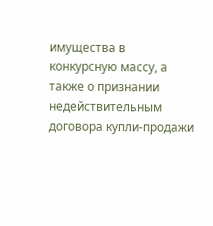имущества в конкурсную массу, а также о признании недействительным договора купли-продажи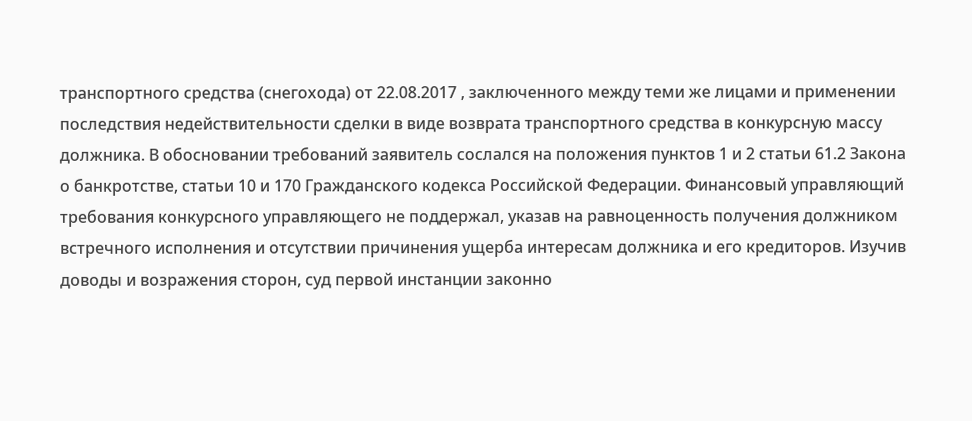транспортного средства (снегохода) от 22.08.2017 , заключенного между теми же лицами и применении последствия недействительности сделки в виде возврата транспортного средства в конкурсную массу должника. В обосновании требований заявитель сослался на положения пунктов 1 и 2 статьи 61.2 Закона о банкротстве, статьи 10 и 170 Гражданского кодекса Российской Федерации. Финансовый управляющий требования конкурсного управляющего не поддержал, указав на равноценность получения должником встречного исполнения и отсутствии причинения ущерба интересам должника и его кредиторов. Изучив доводы и возражения сторон, суд первой инстанции законно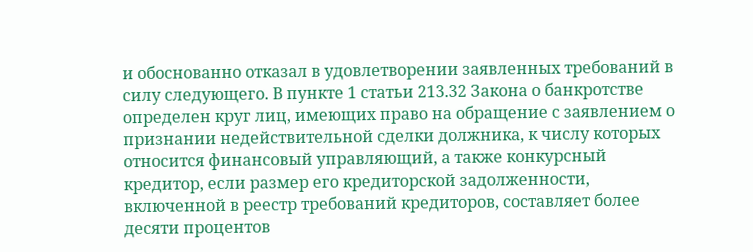и обоснованно отказал в удовлетворении заявленных требований в силу следующего. В пункте 1 статьи 213.32 Закона о банкротстве определен круг лиц, имеющих право на обращение с заявлением о признании недействительной сделки должника, к числу которых относится финансовый управляющий, а также конкурсный кредитор, если размер его кредиторской задолженности, включенной в реестр требований кредиторов, составляет более десяти процентов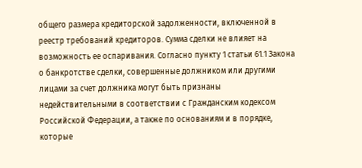общего размера кредиторской задолженности, включенной в реестр требований кредиторов. Сумма сделки не влияет на возможность ее оспаривания. Согласно пункту 1 статьи 61.1 Закона о банкротстве сделки, совершенные должником или другими лицами за счет должника могут быть признаны недействительными в соответствии с Гражданским кодексом Российской Федерации, а также по основаниям и в порядке, которые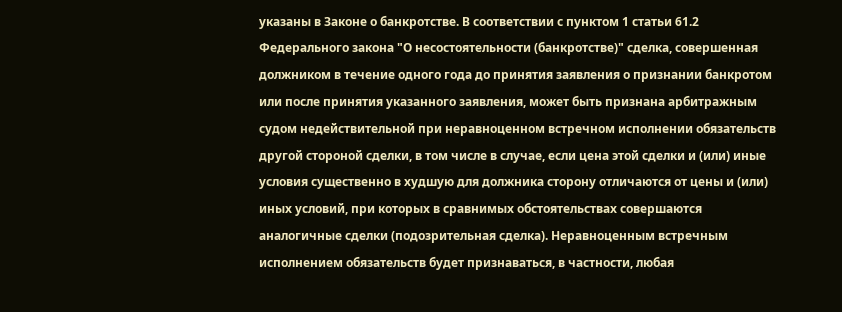указаны в Законе о банкротстве. В соответствии с пунктом 1 статьи 61.2 Федерального закона "О несостоятельности (банкротстве)" сделка, совершенная должником в течение одного года до принятия заявления о признании банкротом или после принятия указанного заявления, может быть признана арбитражным судом недействительной при неравноценном встречном исполнении обязательств другой стороной сделки, в том числе в случае, если цена этой сделки и (или) иные условия существенно в худшую для должника сторону отличаются от цены и (или) иных условий, при которых в сравнимых обстоятельствах совершаются аналогичные сделки (подозрительная сделка). Неравноценным встречным исполнением обязательств будет признаваться, в частности, любая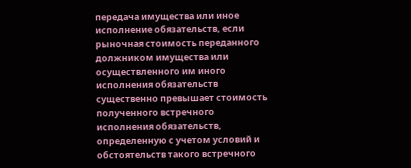передача имущества или иное исполнение обязательств, если рыночная стоимость переданного должником имущества или осуществленного им иного исполнения обязательств существенно превышает стоимость полученного встречного исполнения обязательств, определенную с учетом условий и обстоятельств такого встречного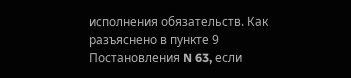исполнения обязательств. Как разъяснено в пункте 9 Постановления N 63, если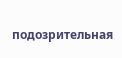подозрительная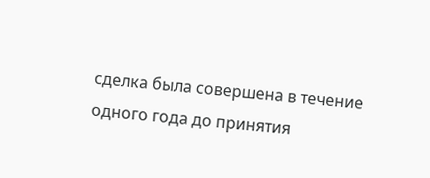сделка была совершена в течение одного года до принятия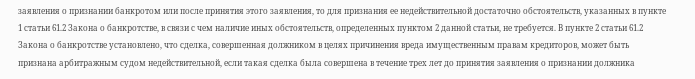заявления о признании банкротом или после принятия этого заявления, то для признания ее недействительной достаточно обстоятельств, указанных в пункте 1 статьи 61.2 Закона о банкротстве, в связи с чем наличие иных обстоятельств, определенных пунктом 2 данной статьи, не требуется. В пункте 2 статьи 61.2 Закона о банкротстве установлено, что сделка, совершенная должником в целях причинения вреда имущественным правам кредиторов, может быть признана арбитражным судом недействительной, если такая сделка была совершена в течение трех лет до принятия заявления о признании должника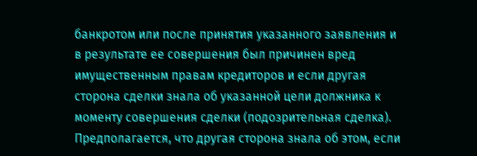банкротом или после принятия указанного заявления и в результате ее совершения был причинен вред имущественным правам кредиторов и если другая сторона сделки знала об указанной цели должника к моменту совершения сделки (подозрительная сделка). Предполагается, что другая сторона знала об этом, если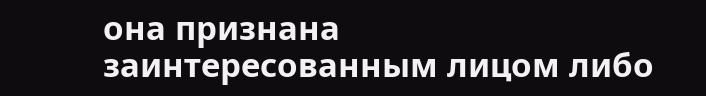она признана заинтересованным лицом либо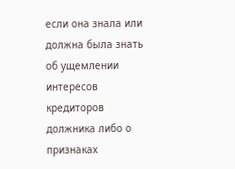если она знала или должна была знать об ущемлении интересов кредиторов должника либо о признаках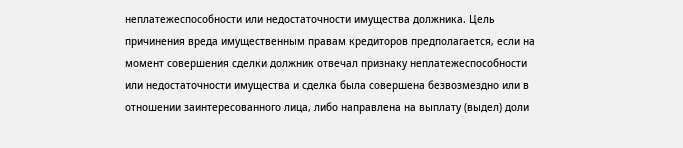неплатежеспособности или недостаточности имущества должника. Цель причинения вреда имущественным правам кредиторов предполагается, если на момент совершения сделки должник отвечал признаку неплатежеспособности или недостаточности имущества и сделка была совершена безвозмездно или в отношении заинтересованного лица, либо направлена на выплату (выдел) доли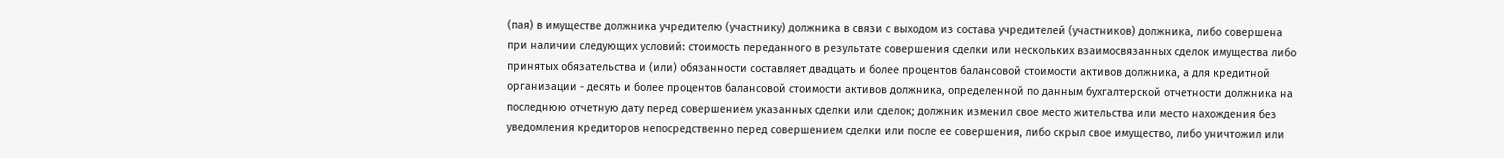(пая) в имуществе должника учредителю (участнику) должника в связи с выходом из состава учредителей (участников) должника, либо совершена при наличии следующих условий: стоимость переданного в результате совершения сделки или нескольких взаимосвязанных сделок имущества либо принятых обязательства и (или) обязанности составляет двадцать и более процентов балансовой стоимости активов должника, а для кредитной организации - десять и более процентов балансовой стоимости активов должника, определенной по данным бухгалтерской отчетности должника на последнюю отчетную дату перед совершением указанных сделки или сделок; должник изменил свое место жительства или место нахождения без уведомления кредиторов непосредственно перед совершением сделки или после ее совершения, либо скрыл свое имущество, либо уничтожил или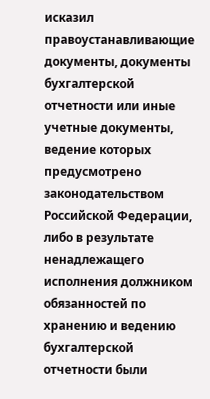исказил правоустанавливающие документы, документы бухгалтерской отчетности или иные учетные документы, ведение которых предусмотрено законодательством Российской Федерации, либо в результате ненадлежащего исполнения должником обязанностей по хранению и ведению бухгалтерской отчетности были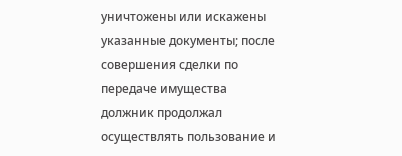уничтожены или искажены указанные документы; после совершения сделки по передаче имущества должник продолжал осуществлять пользование и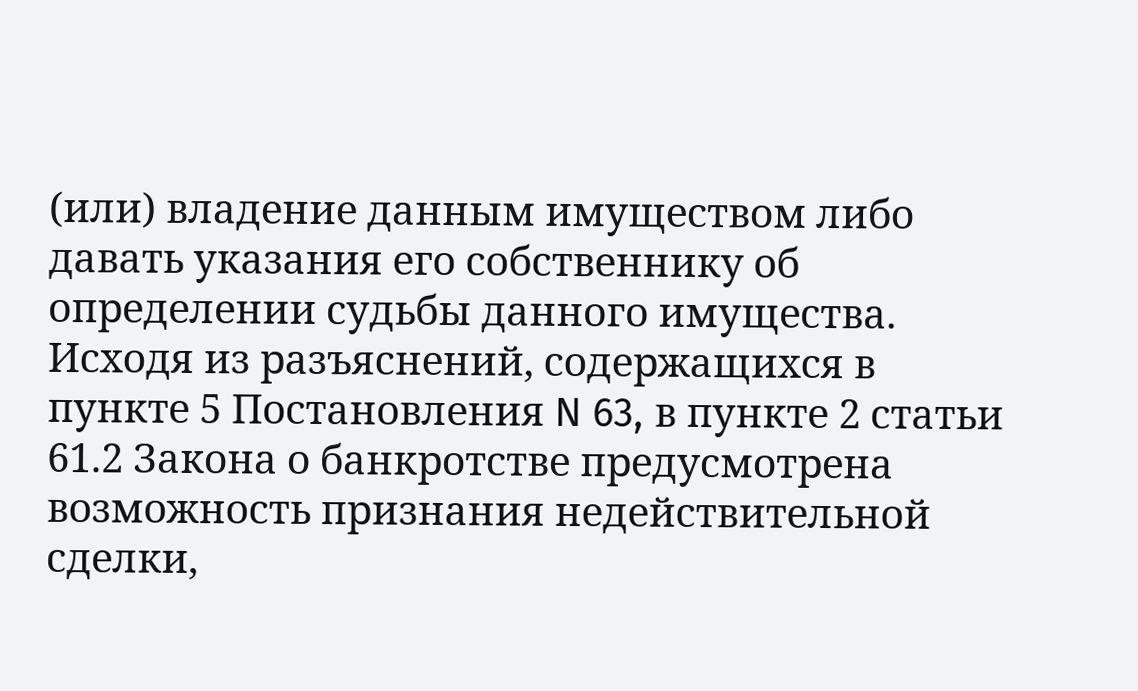(или) владение данным имуществом либо давать указания его собственнику об определении судьбы данного имущества. Исходя из разъяснений, содержащихся в пункте 5 Постановления N 63, в пункте 2 статьи 61.2 Закона о банкротстве предусмотрена возможность признания недействительной сделки,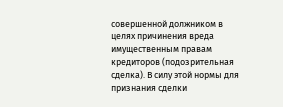совершенной должником в целях причинения вреда имущественным правам кредиторов (подозрительная сделка). В силу этой нормы для признания сделки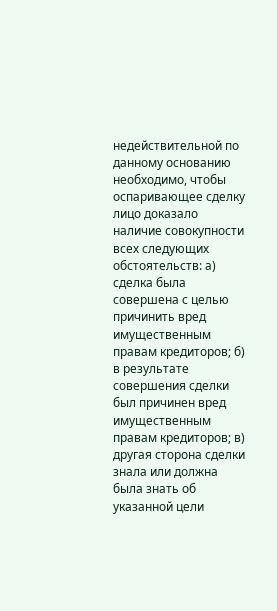недействительной по данному основанию необходимо, чтобы оспаривающее сделку лицо доказало наличие совокупности всех следующих обстоятельств: а) сделка была совершена с целью причинить вред имущественным правам кредиторов; б) в результате совершения сделки был причинен вред имущественным правам кредиторов; в) другая сторона сделки знала или должна была знать об указанной цели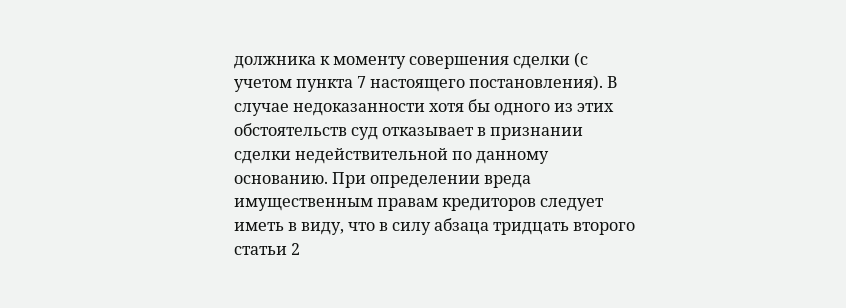должника к моменту совершения сделки (с учетом пункта 7 настоящего постановления). В случае недоказанности хотя бы одного из этих обстоятельств суд отказывает в признании сделки недействительной по данному основанию. При определении вреда имущественным правам кредиторов следует иметь в виду, что в силу абзаца тридцать второго статьи 2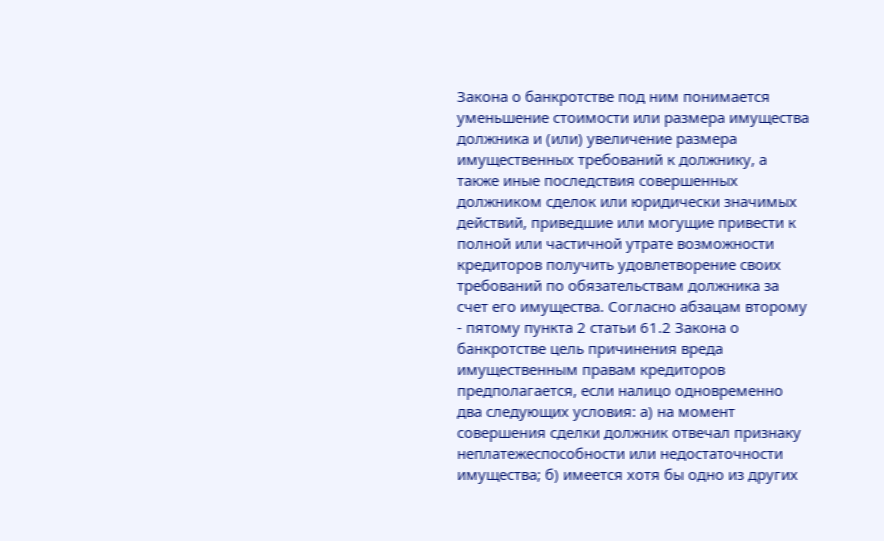Закона о банкротстве под ним понимается уменьшение стоимости или размера имущества должника и (или) увеличение размера имущественных требований к должнику, а также иные последствия совершенных должником сделок или юридически значимых действий, приведшие или могущие привести к полной или частичной утрате возможности кредиторов получить удовлетворение своих требований по обязательствам должника за счет его имущества. Согласно абзацам второму - пятому пункта 2 статьи 61.2 Закона о банкротстве цель причинения вреда имущественным правам кредиторов предполагается, если налицо одновременно два следующих условия: а) на момент совершения сделки должник отвечал признаку неплатежеспособности или недостаточности имущества; б) имеется хотя бы одно из других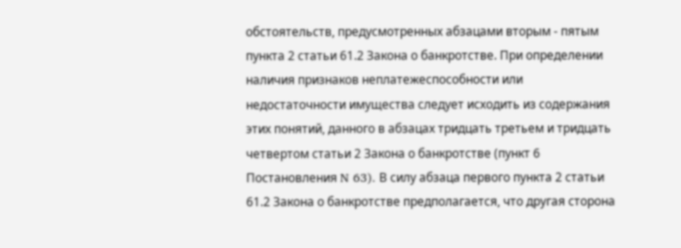обстоятельств, предусмотренных абзацами вторым - пятым пункта 2 статьи 61.2 Закона о банкротстве. При определении наличия признаков неплатежеспособности или недостаточности имущества следует исходить из содержания этих понятий, данного в абзацах тридцать третьем и тридцать четвертом статьи 2 Закона о банкротстве (пункт 6 Постановления N 63). В силу абзаца первого пункта 2 статьи 61.2 Закона о банкротстве предполагается, что другая сторона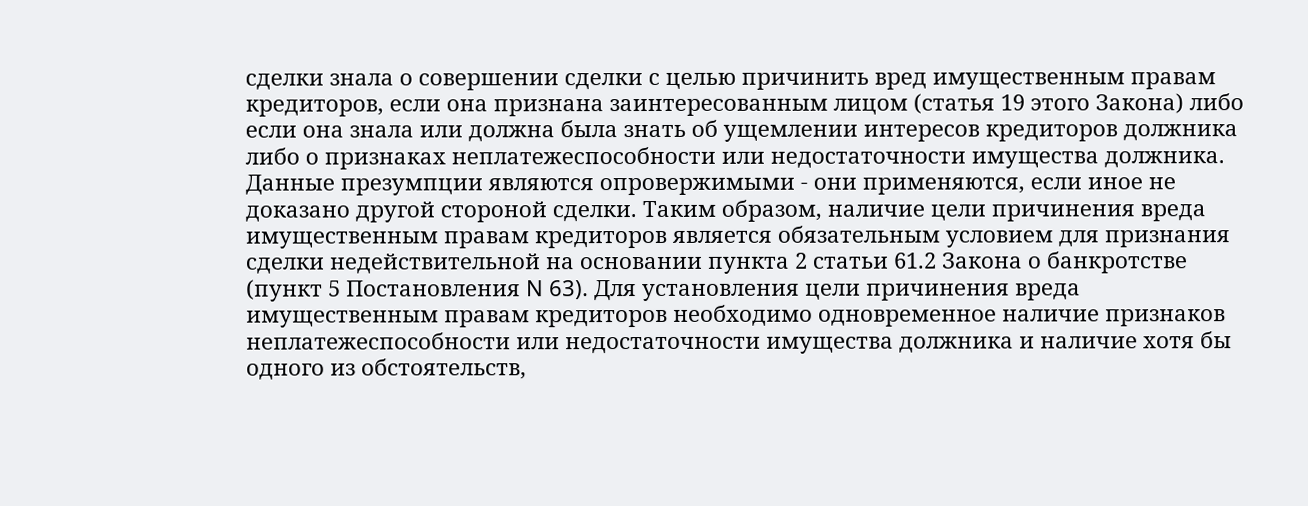сделки знала о совершении сделки с целью причинить вред имущественным правам кредиторов, если она признана заинтересованным лицом (статья 19 этого Закона) либо если она знала или должна была знать об ущемлении интересов кредиторов должника либо о признаках неплатежеспособности или недостаточности имущества должника. Данные презумпции являются опровержимыми - они применяются, если иное не доказано другой стороной сделки. Таким образом, наличие цели причинения вреда имущественным правам кредиторов является обязательным условием для признания сделки недействительной на основании пункта 2 статьи 61.2 Закона о банкротстве (пункт 5 Постановления N 63). Для установления цели причинения вреда имущественным правам кредиторов необходимо одновременное наличие признаков неплатежеспособности или недостаточности имущества должника и наличие хотя бы одного из обстоятельств,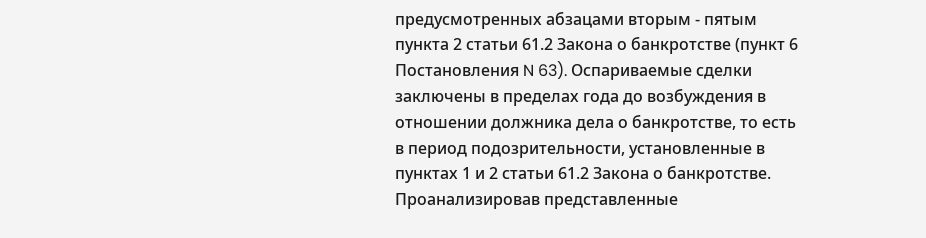предусмотренных абзацами вторым - пятым пункта 2 статьи 61.2 Закона о банкротстве (пункт 6 Постановления N 63). Оспариваемые сделки заключены в пределах года до возбуждения в отношении должника дела о банкротстве, то есть в период подозрительности, установленные в пунктах 1 и 2 статьи 61.2 Закона о банкротстве. Проанализировав представленные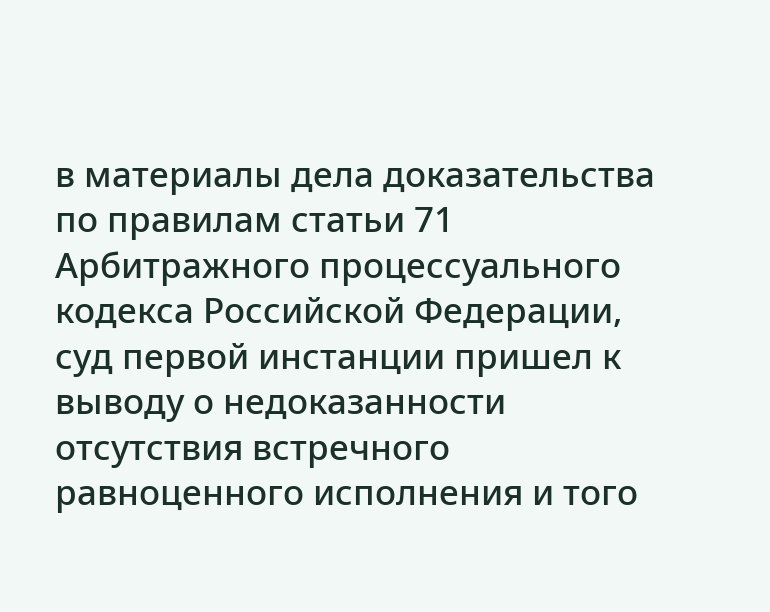в материалы дела доказательства по правилам статьи 71 Арбитражного процессуального кодекса Российской Федерации, суд первой инстанции пришел к выводу о недоказанности отсутствия встречного равноценного исполнения и того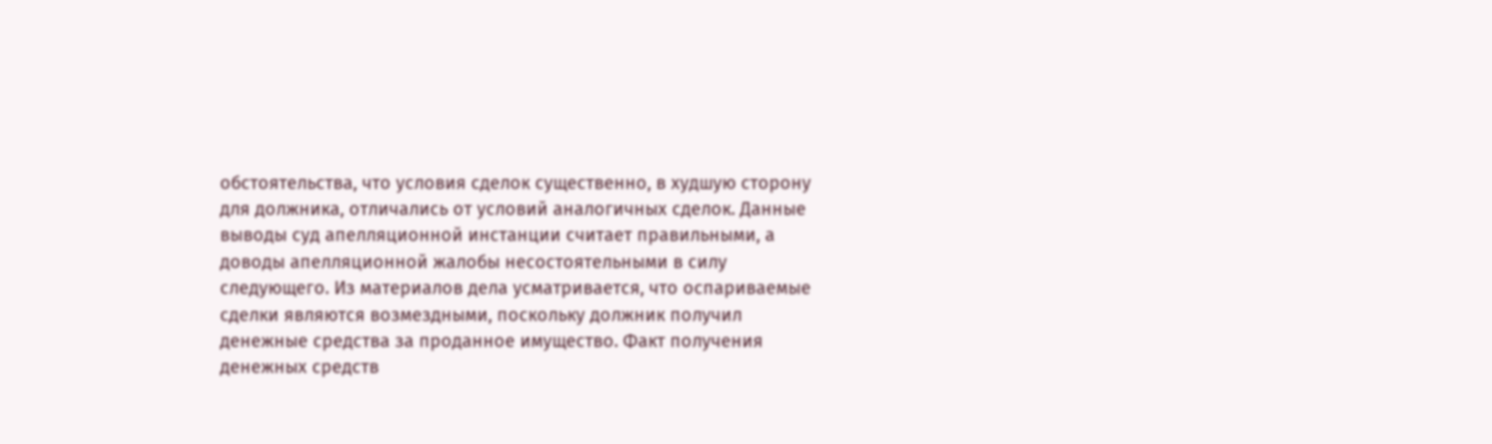обстоятельства, что условия сделок существенно, в худшую сторону для должника, отличались от условий аналогичных сделок. Данные выводы суд апелляционной инстанции считает правильными, а доводы апелляционной жалобы несостоятельными в силу следующего. Из материалов дела усматривается, что оспариваемые сделки являются возмездными, поскольку должник получил денежные средства за проданное имущество. Факт получения денежных средств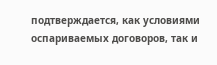подтверждается, как условиями оспариваемых договоров, так и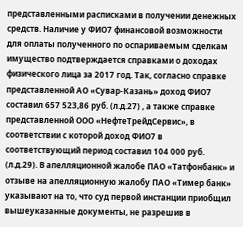представленными расписками в получении денежных средств. Наличие у ФИО7 финансовой возможности для оплаты полученного по оспариваемым сделкам имущество подтверждается справками о доходах физического лица за 2017 год. Так, согласно справке представленной АО «Сувар-Казань» доход ФИО7 составил 657 523,86 руб. (л.д.27) , а также справке представленной ООО «НефтеТрейдСервис», в соответствии с которой доход ФИО7 в соответствующий период составил 104 000 руб. (л.д.29). В апелляционной жалобе ПАО «Татфонбанк» и отзыве на апелляционную жалобу ПАО «Тимер банк» указывают на то, что суд первой инстанции приобщил вышеуказанные документы, не разрешив в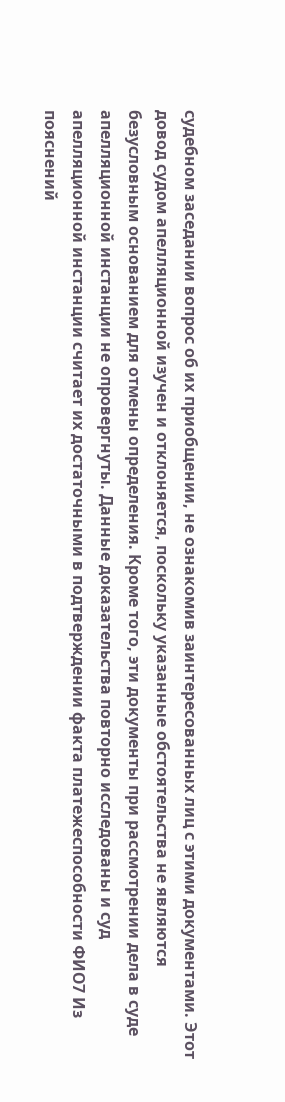судебном заседании вопрос об их приобщении, не ознакомив заинтересованных лиц с этими документами. Этот довод судом апелляционной изучен и отклоняется, поскольку указанные обстоятельства не являются безусловным основанием для отмены определения. Кроме того, эти документы при рассмотрении дела в суде апелляционной инстанции не опровергнуты. Данные доказательства повторно исследованы и суд апелляционной инстанции считает их достаточными в подтверждении факта платежеспособности ФИО7 Из пояснений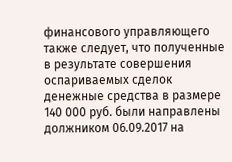финансового управляющего также следует, что полученные в результате совершения оспариваемых сделок денежные средства в размере 140 000 руб. были направлены должником 06.09.2017 на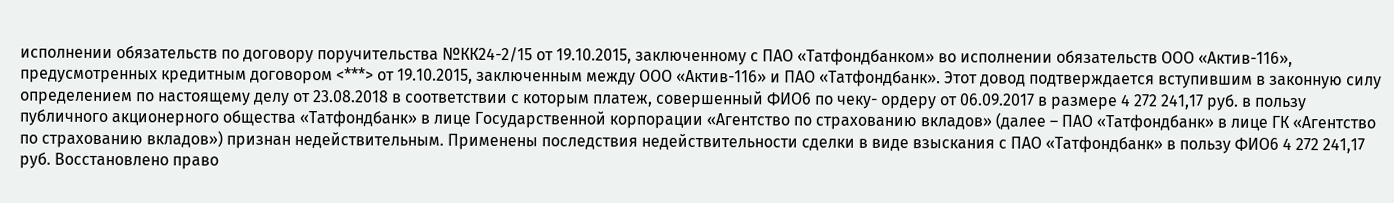исполнении обязательств по договору поручительства №КК24-2/15 от 19.10.2015, заключенному с ПАО «Татфондбанком» во исполнении обязательств ООО «Актив-116», предусмотренных кредитным договором <***> от 19.10.2015, заключенным между ООО «Актив-116» и ПАО «Татфондбанк». Этот довод подтверждается вступившим в законную силу определением по настоящему делу от 23.08.2018 в соответствии с которым платеж, совершенный ФИО6 по чеку- ордеру от 06.09.2017 в размере 4 272 241,17 руб. в пользу публичного акционерного общества «Татфондбанк» в лице Государственной корпорации «Агентство по страхованию вкладов» (далее – ПАО «Татфондбанк» в лице ГК «Агентство по страхованию вкладов») признан недействительным. Применены последствия недействительности сделки в виде взыскания с ПАО «Татфондбанк» в пользу ФИО6 4 272 241,17 руб. Восстановлено право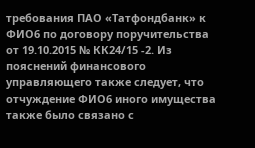требования ПАО «Татфондбанк» к ФИО6 по договору поручительства от 19.10.2015 № КК24/15 -2. Из пояснений финансового управляющего также следует, что отчуждение ФИО6 иного имущества также было связано с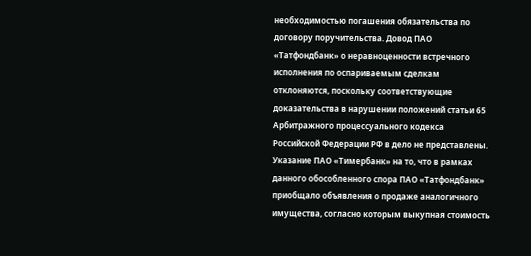необходимостью погашения обязательства по договору поручительства. Довод ПАО «Татфондбанк» о неравноценности встречного исполнения по оспариваемым сделкам отклоняются, поскольку соответствующие доказательства в нарушении положений статьи 65 Арбитражного процессуального кодекса Российской Федерации РФ в дело не представлены. Указание ПАО «Тимербанк» на то, что в рамках данного обособленного спора ПАО «Татфондбанк» приобщало объявления о продаже аналогичного имущества, согласно которым выкупная стоимость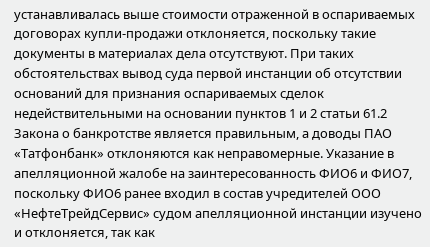устанавливалась выше стоимости отраженной в оспариваемых договорах купли-продажи отклоняется, поскольку такие документы в материалах дела отсутствуют. При таких обстоятельствах вывод суда первой инстанции об отсутствии оснований для признания оспариваемых сделок недействительными на основании пунктов 1 и 2 статьи 61.2 Закона о банкротстве является правильным, а доводы ПАО «Татфонбанк» отклоняются как неправомерные. Указание в апелляционной жалобе на заинтересованность ФИО6 и ФИО7, поскольку ФИО6 ранее входил в состав учредителей ООО «НефтеТрейдСервис» судом апелляционной инстанции изучено и отклоняется, так как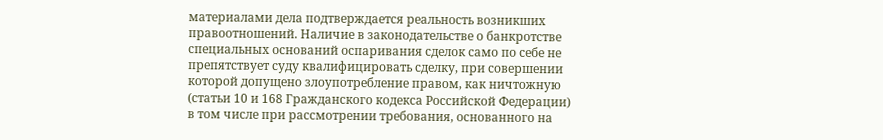материалами дела подтверждается реальность возникших правоотношений. Наличие в законодательстве о банкротстве специальных оснований оспаривания сделок само по себе не препятствует суду квалифицировать сделку, при совершении которой допущено злоупотребление правом, как ничтожную (статьи 10 и 168 Гражданского кодекса Российской Федерации) в том числе при рассмотрении требования, основанного на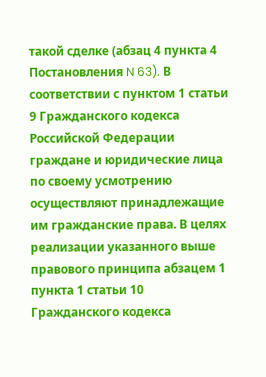такой сделке (абзац 4 пункта 4 Постановления N 63). В соответствии с пунктом 1 статьи 9 Гражданского кодекса Российской Федерации граждане и юридические лица по своему усмотрению осуществляют принадлежащие им гражданские права. В целях реализации указанного выше правового принципа абзацем 1 пункта 1 статьи 10 Гражданского кодекса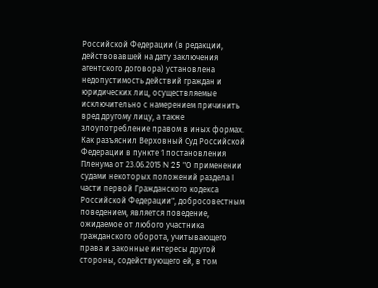Российской Федерации (в редакции, действовавшей на дату заключения агентского договора) установлена недопустимость действий граждан и юридических лиц, осуществляемые исключительно с намерением причинить вред другому лицу, а также злоупотребление правом в иных формах. Как разъяснил Верховный Суд Российской Федерации в пункте 1 постановления Пленума от 23.06.2015 N 25 "О применении судами некоторых положений раздела I части первой Гражданского кодекса Российской Федерации", добросовестным поведением, является поведение, ожидаемое от любого участника гражданского оборота, учитывающего права и законные интересы другой стороны, содействующего ей, в том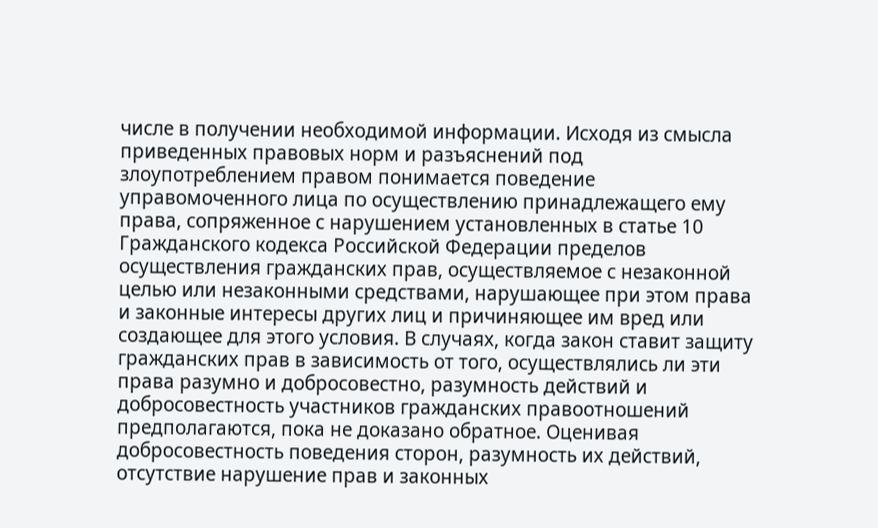числе в получении необходимой информации. Исходя из смысла приведенных правовых норм и разъяснений под злоупотреблением правом понимается поведение управомоченного лица по осуществлению принадлежащего ему права, сопряженное с нарушением установленных в статье 10 Гражданского кодекса Российской Федерации пределов осуществления гражданских прав, осуществляемое с незаконной целью или незаконными средствами, нарушающее при этом права и законные интересы других лиц и причиняющее им вред или создающее для этого условия. В случаях, когда закон ставит защиту гражданских прав в зависимость от того, осуществлялись ли эти права разумно и добросовестно, разумность действий и добросовестность участников гражданских правоотношений предполагаются, пока не доказано обратное. Оценивая добросовестность поведения сторон, разумность их действий, отсутствие нарушение прав и законных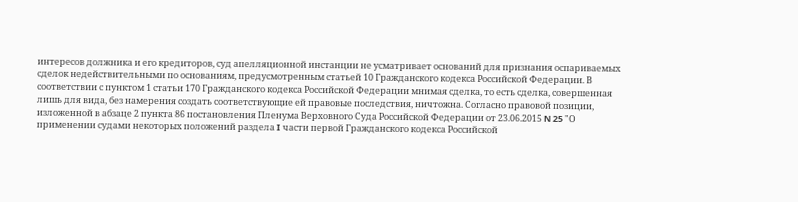интересов должника и его кредиторов, суд апелляционной инстанции не усматривает оснований для признания оспариваемых сделок недействительными по основаниям, предусмотренным статьей 10 Гражданского кодекса Российской Федерации. В соответствии с пунктом 1 статьи 170 Гражданского кодекса Российской Федерации мнимая сделка, то есть сделка, совершенная лишь для вида, без намерения создать соответствующие ей правовые последствия, ничтожна. Согласно правовой позиции, изложенной в абзаце 2 пункта 86 постановления Пленума Верховного Суда Российской Федерации от 23.06.2015 N 25 "О применении судами некоторых положений раздела I части первой Гражданского кодекса Российской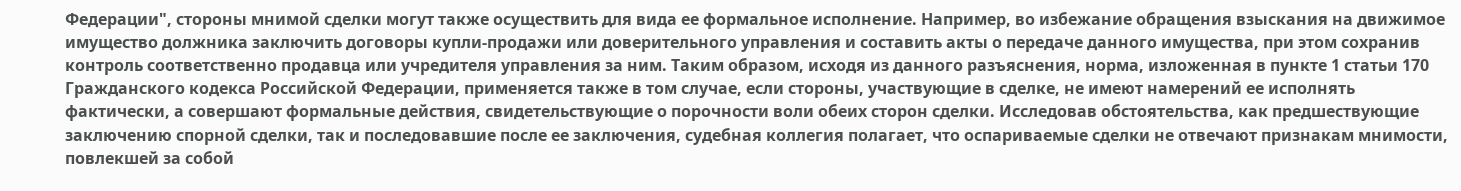Федерации", стороны мнимой сделки могут также осуществить для вида ее формальное исполнение. Например, во избежание обращения взыскания на движимое имущество должника заключить договоры купли-продажи или доверительного управления и составить акты о передаче данного имущества, при этом сохранив контроль соответственно продавца или учредителя управления за ним. Таким образом, исходя из данного разъяснения, норма, изложенная в пункте 1 статьи 170 Гражданского кодекса Российской Федерации, применяется также в том случае, если стороны, участвующие в сделке, не имеют намерений ее исполнять фактически, а совершают формальные действия, свидетельствующие о порочности воли обеих сторон сделки. Исследовав обстоятельства, как предшествующие заключению спорной сделки, так и последовавшие после ее заключения, судебная коллегия полагает, что оспариваемые сделки не отвечают признакам мнимости, повлекшей за собой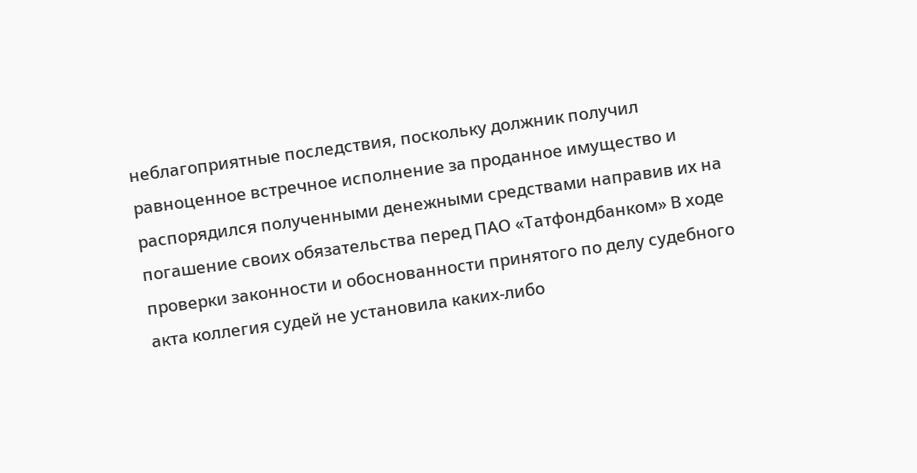неблагоприятные последствия, поскольку должник получил равноценное встречное исполнение за проданное имущество и распорядился полученными денежными средствами направив их на погашение своих обязательства перед ПАО «Татфондбанком» В ходе проверки законности и обоснованности принятого по делу судебного акта коллегия судей не установила каких-либо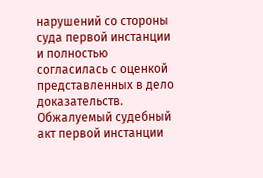нарушений со стороны суда первой инстанции и полностью согласилась с оценкой представленных в дело доказательств. Обжалуемый судебный акт первой инстанции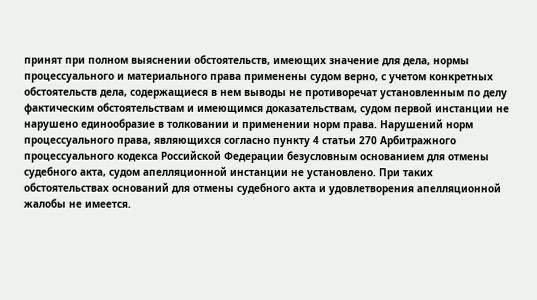принят при полном выяснении обстоятельств, имеющих значение для дела, нормы процессуального и материального права применены судом верно, с учетом конкретных обстоятельств дела, содержащиеся в нем выводы не противоречат установленным по делу фактическим обстоятельствам и имеющимся доказательствам, судом первой инстанции не нарушено единообразие в толковании и применении норм права. Нарушений норм процессуального права, являющихся согласно пункту 4 статьи 270 Арбитражного процессуального кодекса Российской Федерации безусловным основанием для отмены судебного акта, судом апелляционной инстанции не установлено. При таких обстоятельствах оснований для отмены судебного акта и удовлетворения апелляционной жалобы не имеется.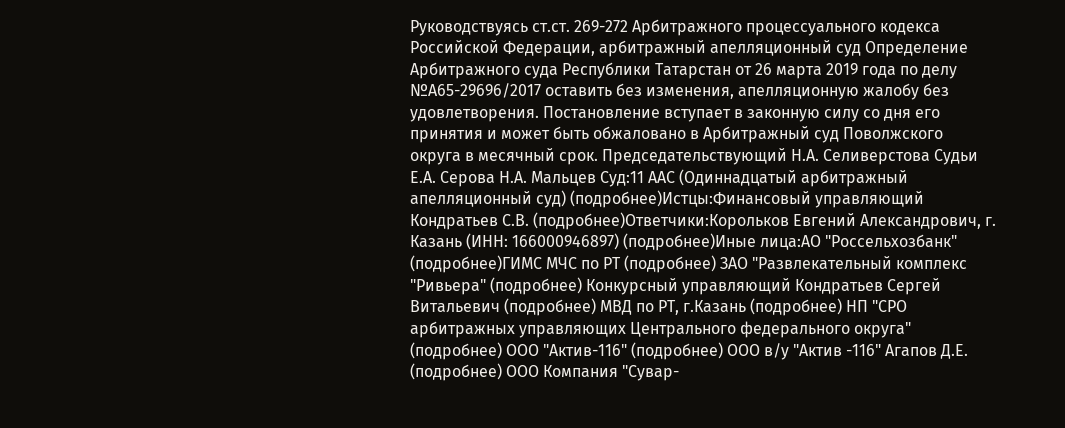Руководствуясь ст.ст. 269-272 Арбитражного процессуального кодекса Российской Федерации, арбитражный апелляционный суд Определение Арбитражного суда Республики Татарстан от 26 марта 2019 года по делу №А65-29696/2017 оставить без изменения, апелляционную жалобу без удовлетворения. Постановление вступает в законную силу со дня его принятия и может быть обжаловано в Арбитражный суд Поволжского округа в месячный срок. Председательствующий Н.А. Селиверстова Судьи Е.А. Серова Н.А. Мальцев Суд:11 ААС (Одиннадцатый арбитражный апелляционный суд) (подробнее)Истцы:Финансовый управляющий Кондратьев С.В. (подробнее)Ответчики:Корольков Евгений Александрович, г. Казань (ИНН: 166000946897) (подробнее)Иные лица:АО "Россельхозбанк" (подробнее)ГИМС МЧС по РТ (подробнее) ЗАО "Развлекательный комплекс "Ривьера" (подробнее) Конкурсный управляющий Кондратьев Сергей Витальевич (подробнее) МВД по РТ, г.Казань (подробнее) НП "СРО арбитражных управляющих Центрального федерального округа" (подробнее) ООО "Актив-116" (подробнее) ООО в/у "Актив -116" Агапов Д.Е. (подробнее) ООО Компания "Сувар-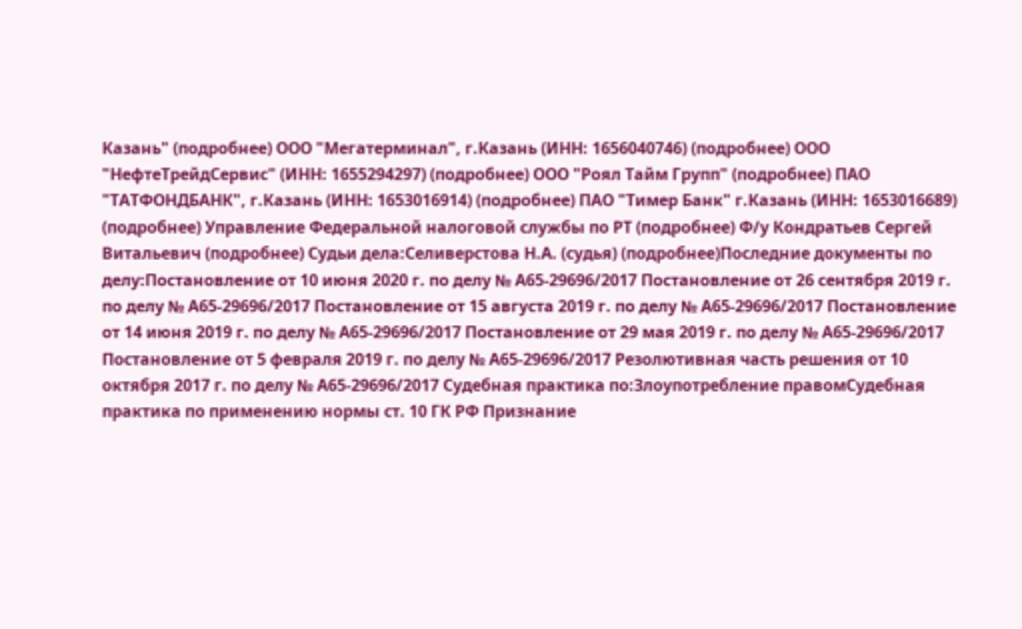Казань" (подробнее) ООО "Мегатерминал", г.Казань (ИНН: 1656040746) (подробнее) ООО "НефтеТрейдСервис" (ИНН: 1655294297) (подробнее) ООО "Роял Тайм Групп" (подробнее) ПАО "ТАТФОНДБАНК", г.Казань (ИНН: 1653016914) (подробнее) ПАО "Тимер Банк" г.Казань (ИНН: 1653016689) (подробнее) Управление Федеральной налоговой службы по РТ (подробнее) Ф/у Кондратьев Сергей Витальевич (подробнее) Судьи дела:Селиверстова Н.А. (судья) (подробнее)Последние документы по делу:Постановление от 10 июня 2020 г. по делу № А65-29696/2017 Постановление от 26 сентября 2019 г. по делу № А65-29696/2017 Постановление от 15 августа 2019 г. по делу № А65-29696/2017 Постановление от 14 июня 2019 г. по делу № А65-29696/2017 Постановление от 29 мая 2019 г. по делу № А65-29696/2017 Постановление от 5 февраля 2019 г. по делу № А65-29696/2017 Резолютивная часть решения от 10 октября 2017 г. по делу № А65-29696/2017 Судебная практика по:Злоупотребление правомСудебная практика по применению нормы ст. 10 ГК РФ Признание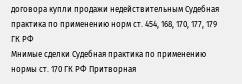договора купли продажи недействительным Судебная практика по применению норм ст. 454, 168, 170, 177, 179 ГК РФ
Мнимые сделки Судебная практика по применению нормы ст. 170 ГК РФ Притворная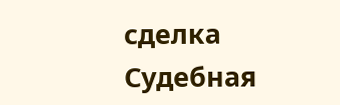сделка Судебная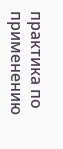практика по применению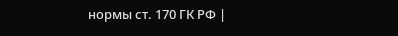нормы ст. 170 ГК РФ |